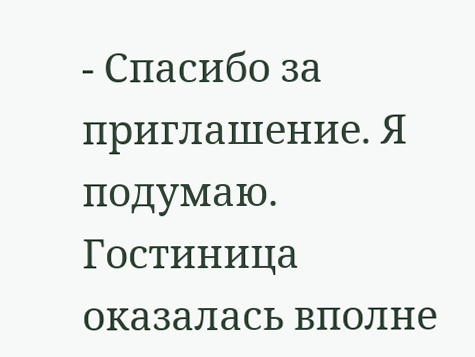- Спасибо за приглашение. Я подумаю.
Гостиница оказалась вполне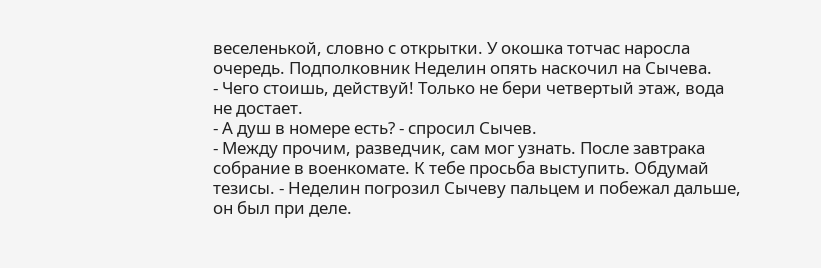веселенькой, словно с открытки. У окошка тотчас наросла очередь. Подполковник Неделин опять наскочил на Сычева.
- Чего стоишь, действуй! Только не бери четвертый этаж, вода не достает.
- А душ в номере есть? - спросил Сычев.
- Между прочим, разведчик, сам мог узнать. После завтрака собрание в военкомате. К тебе просьба выступить. Обдумай тезисы. - Неделин погрозил Сычеву пальцем и побежал дальше, он был при деле.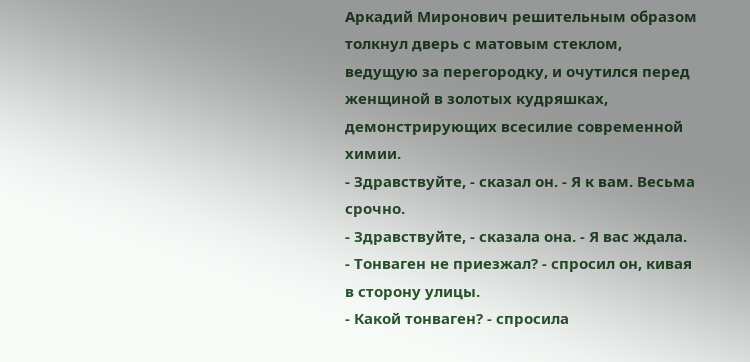Аркадий Миронович решительным образом толкнул дверь с матовым стеклом, ведущую за перегородку, и очутился перед женщиной в золотых кудряшках, демонстрирующих всесилие современной химии.
- Здравствуйте, - сказал он. - Я к вам. Весьма срочно.
- Здравствуйте, - сказала она. - Я вас ждала.
- Тонваген не приезжал? - спросил он, кивая в сторону улицы.
- Какой тонваген? - спросила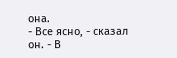она.
- Все ясно, - сказал он. - В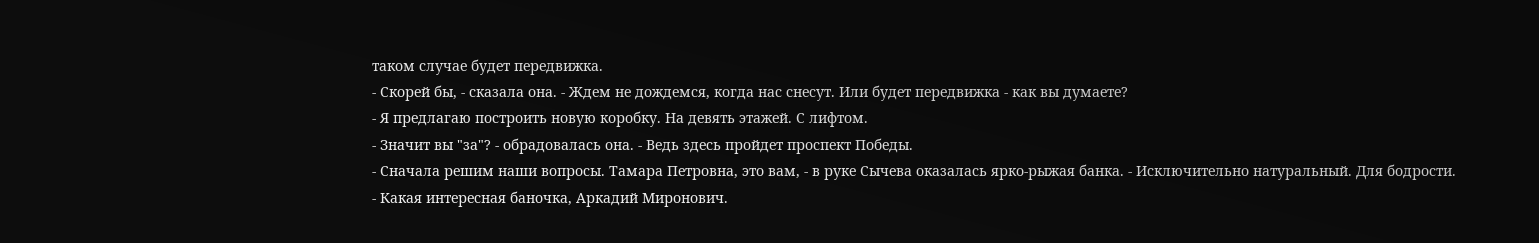таком случае будет передвижка.
- Скорей бы, - сказала она. - Ждем не дождемся, когда нас снесут. Или будет передвижка - как вы думаете?
- Я предлагаю построить новую коробку. На девять этажей. С лифтом.
- Значит вы "за"? - обрадовалась она. - Ведь здесь пройдет проспект Победы.
- Сначала решим наши вопросы. Тамара Петровна, это вам, - в руке Сычева оказалась ярко-рыжая банка. - Исключительно натуральный. Для бодрости.
- Какая интересная баночка, Аркадий Миронович.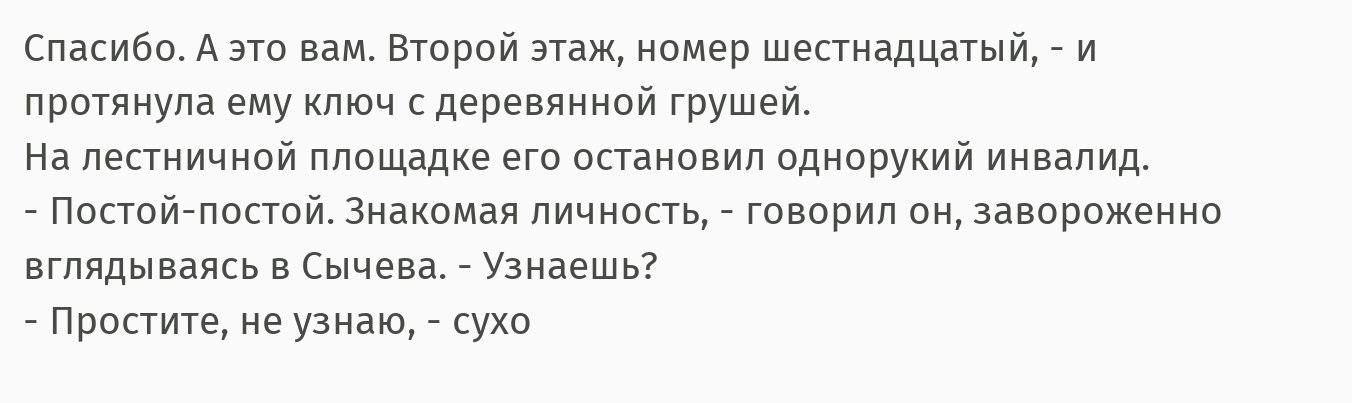Спасибо. А это вам. Второй этаж, номер шестнадцатый, - и протянула ему ключ с деревянной грушей.
На лестничной площадке его остановил однорукий инвалид.
- Постой-постой. Знакомая личность, - говорил он, завороженно вглядываясь в Сычева. - Узнаешь?
- Простите, не узнаю, - сухо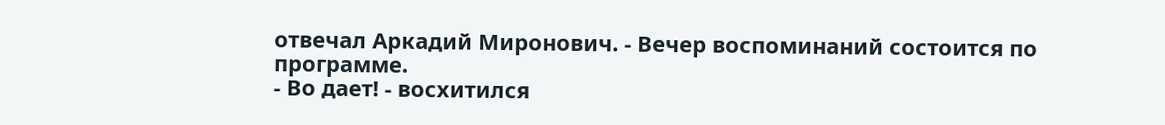отвечал Аркадий Миронович. - Вечер воспоминаний состоится по программе.
- Во дает! - восхитился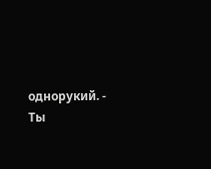однорукий. - Ты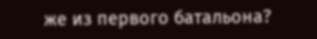же из первого батальона?